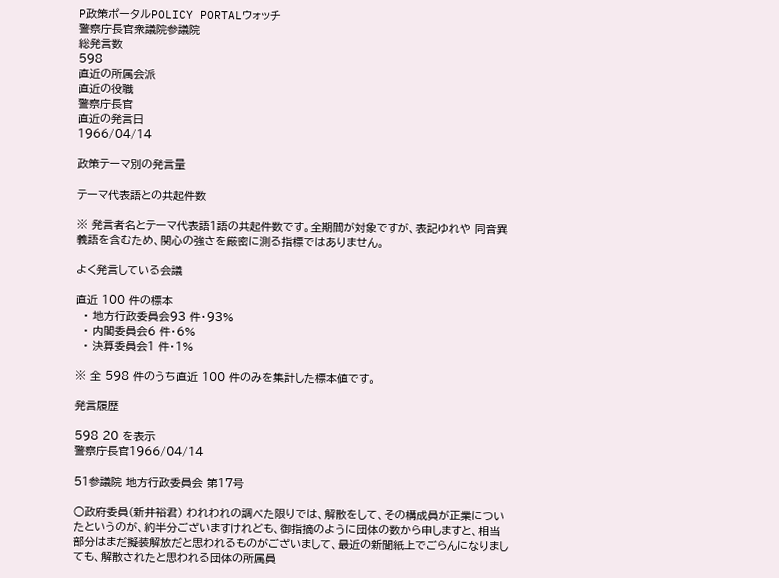P政策ポータルPOLICY PORTALウォッチ
警察庁長官衆議院参議院
総発言数
598
直近の所属会派
直近の役職
警察庁長官
直近の発言日
1966/04/14

政策テーマ別の発言量

テーマ代表語との共起件数

※ 発言者名とテーマ代表語1語の共起件数です。全期間が対象ですが、表記ゆれや 同音異義語を含むため、関心の強さを厳密に測る指標ではありません。

よく発言している会議

直近 100 件の標本
  • 地方行政委員会93 件・93%
  • 内閣委員会6 件・6%
  • 決算委員会1 件・1%

※ 全 598 件のうち直近 100 件のみを集計した標本値です。

発言履歴

598 20 を表示
警察庁長官1966/04/14

51参議院 地方行政委員会 第17号

○政府委員(新井裕君) われわれの調べた限りでは、解散をして、その構成員が正業についたというのが、約半分ございますけれども、御指摘のように団体の数から申しますと、相当部分はまだ擬装解放だと思われるものがございまして、最近の新聞紙上でごらんになりましても、解散されたと思われる団体の所属員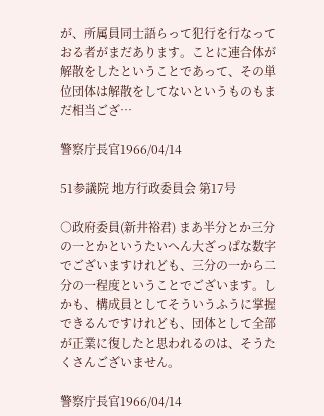が、所属員同士語らって犯行を行なっておる者がまだあります。ことに連合体が解散をしたということであって、その単位団体は解散をしてないというものもまだ相当ござ…

警察庁長官1966/04/14

51参議院 地方行政委員会 第17号

○政府委員(新井裕君) まあ半分とか三分の一とかというたいへん大ざっぱな数字でございますけれども、三分の一から二分の一程度ということでございます。しかも、構成員としてそういうふうに掌握できるんですけれども、団体として全部が正業に復したと思われるのは、そうたくさんございません。

警察庁長官1966/04/14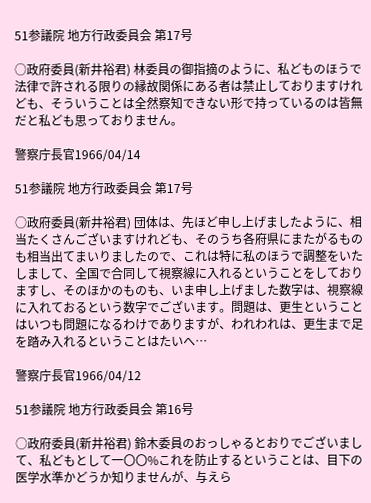51参議院 地方行政委員会 第17号

○政府委員(新井裕君) 林委員の御指摘のように、私どものほうで法律で許される限りの縁故関係にある者は禁止しておりますけれども、そういうことは全然察知できない形で持っているのは皆無だと私ども思っておりません。

警察庁長官1966/04/14

51参議院 地方行政委員会 第17号

○政府委員(新井裕君) 団体は、先ほど申し上げましたように、相当たくさんございますけれども、そのうち各府県にまたがるものも相当出てまいりましたので、これは特に私のほうで調整をいたしまして、全国で合同して視察線に入れるということをしておりますし、そのほかのものも、いま申し上げました数字は、視察線に入れておるという数字でございます。問題は、更生ということはいつも問題になるわけでありますが、われわれは、更生まで足を踏み入れるということはたいへ…

警察庁長官1966/04/12

51参議院 地方行政委員会 第16号

○政府委員(新井裕君) 鈴木委員のおっしゃるとおりでございまして、私どもとして一〇〇%これを防止するということは、目下の医学水準かどうか知りませんが、与えら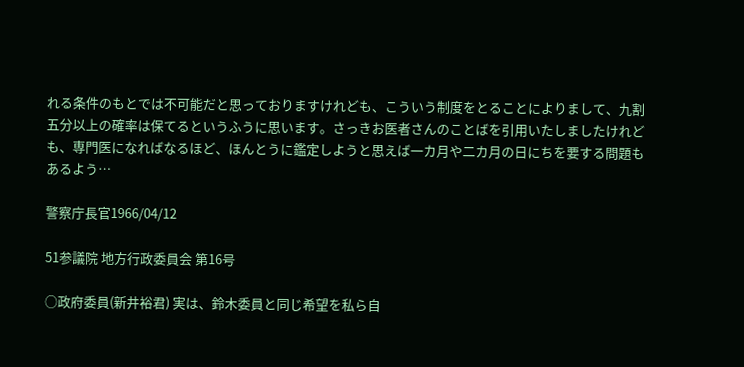れる条件のもとでは不可能だと思っておりますけれども、こういう制度をとることによりまして、九割五分以上の確率は保てるというふうに思います。さっきお医者さんのことばを引用いたしましたけれども、専門医になればなるほど、ほんとうに鑑定しようと思えば一カ月や二カ月の日にちを要する問題もあるよう…

警察庁長官1966/04/12

51参議院 地方行政委員会 第16号

○政府委員(新井裕君) 実は、鈴木委員と同じ希望を私ら自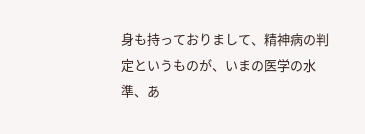身も持っておりまして、精神病の判定というものが、いまの医学の水準、あ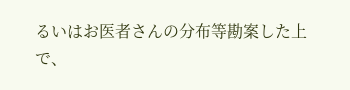るいはお医者さんの分布等勘案した上で、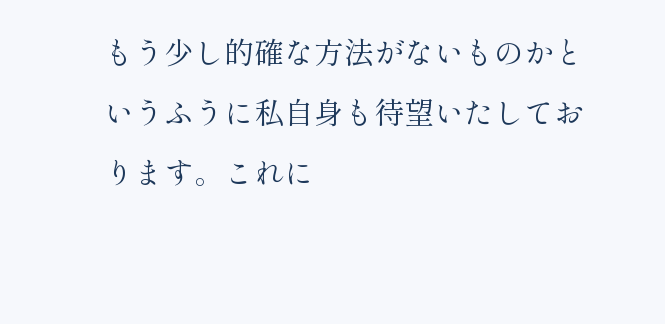もう少し的確な方法がないものかというふうに私自身も待望いたしております。これに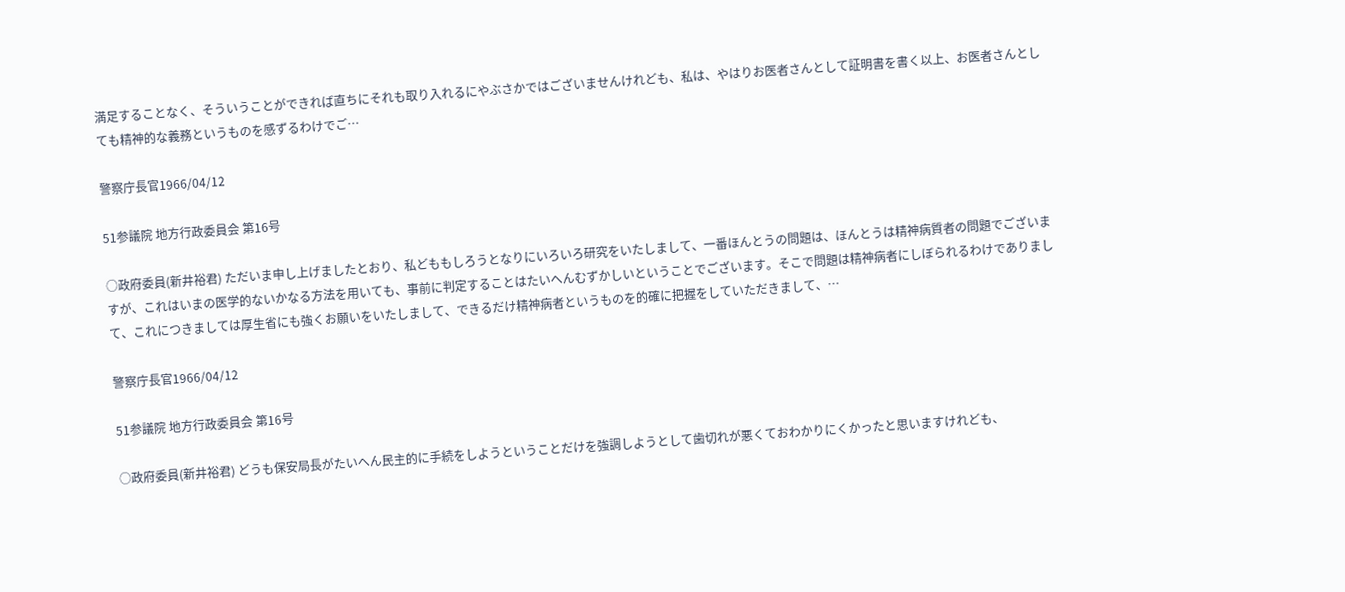満足することなく、そういうことができれば直ちにそれも取り入れるにやぶさかではございませんけれども、私は、やはりお医者さんとして証明書を書く以上、お医者さんとしても精神的な義務というものを感ずるわけでご…

警察庁長官1966/04/12

51参議院 地方行政委員会 第16号

○政府委員(新井裕君) ただいま申し上げましたとおり、私どももしろうとなりにいろいろ研究をいたしまして、一番ほんとうの問題は、ほんとうは精神病質者の問題でございますが、これはいまの医学的ないかなる方法を用いても、事前に判定することはたいへんむずかしいということでございます。そこで問題は精神病者にしぼられるわけでありまして、これにつきましては厚生省にも強くお願いをいたしまして、できるだけ精神病者というものを的確に把握をしていただきまして、…

警察庁長官1966/04/12

51参議院 地方行政委員会 第16号

○政府委員(新井裕君) どうも保安局長がたいへん民主的に手続をしようということだけを強調しようとして歯切れが悪くておわかりにくかったと思いますけれども、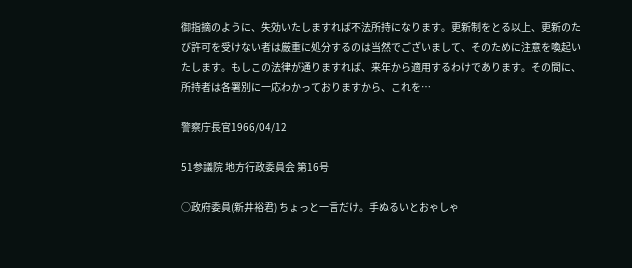御指摘のように、失効いたしますれば不法所持になります。更新制をとる以上、更新のたび許可を受けない者は厳重に処分するのは当然でございまして、そのために注意を喚起いたします。もしこの法律が通りますれば、来年から適用するわけであります。その間に、所持者は各署別に一応わかっておりますから、これを…

警察庁長官1966/04/12

51参議院 地方行政委員会 第16号

○政府委員(新井裕君) ちょっと一言だけ。手ぬるいとおゃしゃ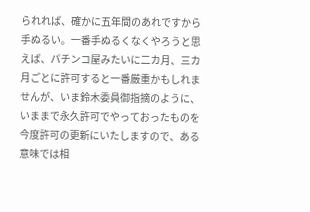られれば、確かに五年間のあれですから手ぬるい。一番手ぬるくなくやろうと思えば、パチンコ屋みたいに二カ月、三カ月ごとに許可すると一番厳重かもしれませんが、いま鈴木委員御指摘のように、いままで永久許可でやっておったものを今度許可の更新にいたしますので、ある意味では相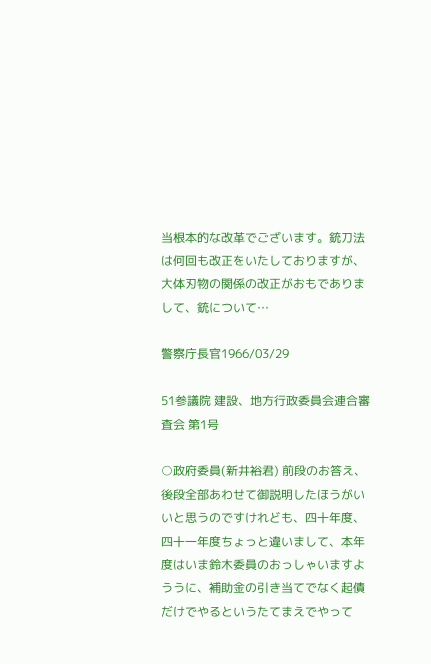当根本的な改革でございます。銃刀法は何回も改正をいたしておりますが、大体刃物の関係の改正がおもでありまして、銃について…

警察庁長官1966/03/29

51参議院 建設、地方行政委員会連合審査会 第1号

○政府委員(新井裕君) 前段のお答え、後段全部あわせて御説明したほうがいいと思うのですけれども、四十年度、四十一年度ちょっと違いまして、本年度はいま鈴木委員のおっしゃいますよううに、補助金の引き当てでなく起債だけでやるというたてまえでやって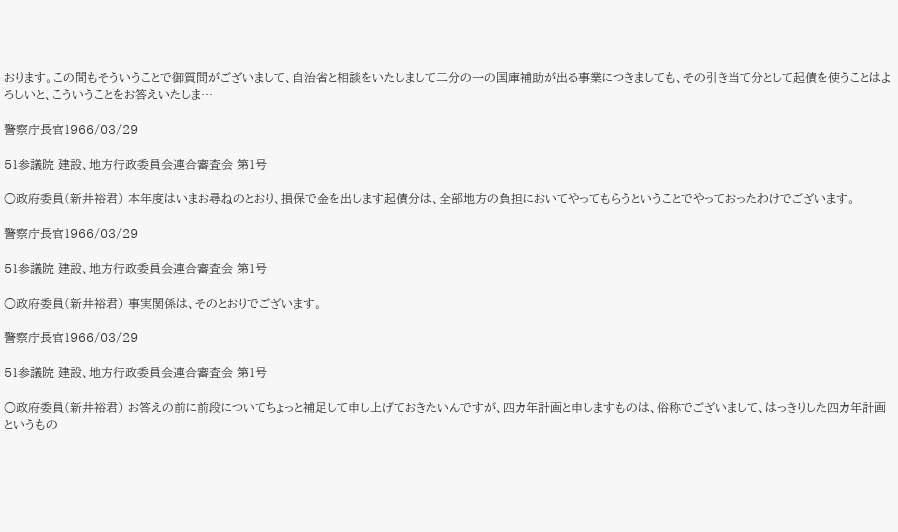おります。この間もそういうことで御質問がございまして、自治省と相談をいたしまして二分の一の国庫補助が出る事業につきましても、その引き当て分として起債を使うことはよろしいと、こういうことをお答えいたしま…

警察庁長官1966/03/29

51参議院 建設、地方行政委員会連合審査会 第1号

○政府委員(新井裕君) 本年度はいまお尋ねのとおり、損保で金を出します起債分は、全部地方の負担においてやってもらうということでやっておったわけでございます。

警察庁長官1966/03/29

51参議院 建設、地方行政委員会連合審査会 第1号

○政府委員(新井裕君) 事実関係は、そのとおりでございます。

警察庁長官1966/03/29

51参議院 建設、地方行政委員会連合審査会 第1号

○政府委員(新井裕君) お答えの前に前段についてちょっと補足して申し上げておきたいんですが、四カ年計画と申しますものは、俗称でございまして、はっきりした四カ年計画というもの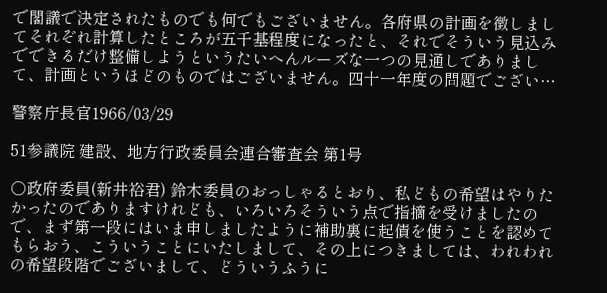で閣議で決定されたものでも何でもございません。各府県の計画を徴しましてそれぞれ計算したところが五千基程度になったと、それでそういう見込みでできるだけ整備しようというたいへんルーズな一つの見通しでありまして、計画というほどのものではございません。四十一年度の問題でござい…

警察庁長官1966/03/29

51参議院 建設、地方行政委員会連合審査会 第1号

○政府委員(新井裕君) 鈴木委員のおっしゃるとおり、私どもの希望はやりたかったのでありますけれども、いろいろそういう点で指摘を受けましたので、まず第一段にはいま申しましたように補助裏に起債を使うことを認めてもらおう、こういうことにいたしまして、その上につきましては、われわれの希望段階でございまして、どういうふうに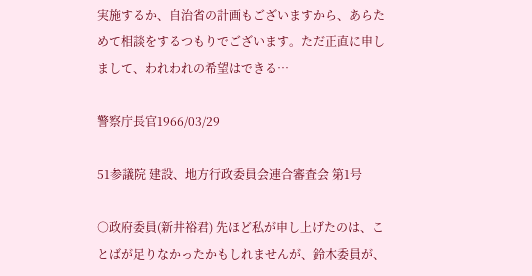実施するか、自治省の計画もございますから、あらためて相談をするつもりでございます。ただ正直に申しまして、われわれの希望はできる…

警察庁長官1966/03/29

51参議院 建設、地方行政委員会連合審査会 第1号

○政府委員(新井裕君) 先ほど私が申し上げたのは、ことばが足りなかったかもしれませんが、鈴木委員が、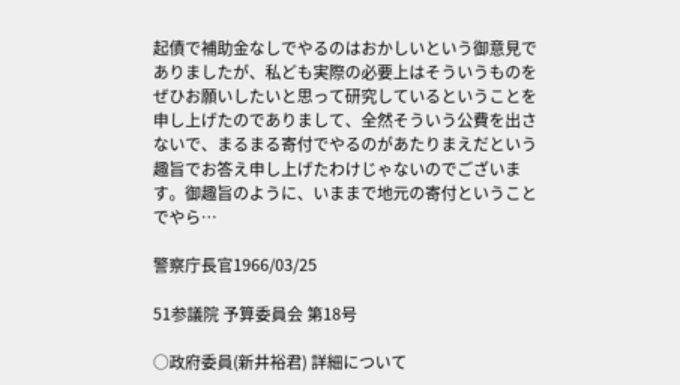起債で補助金なしでやるのはおかしいという御意見でありましたが、私ども実際の必要上はそういうものをぜひお願いしたいと思って研究しているということを申し上げたのでありまして、全然そういう公費を出さないで、まるまる寄付でやるのがあたりまえだという趣旨でお答え申し上げたわけじゃないのでございます。御趣旨のように、いままで地元の寄付ということでやら…

警察庁長官1966/03/25

51参議院 予算委員会 第18号

○政府委員(新井裕君) 詳細について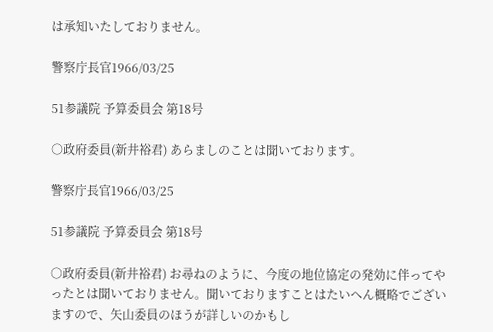は承知いたしておりません。

警察庁長官1966/03/25

51参議院 予算委員会 第18号

○政府委員(新井裕君) あらましのことは聞いております。

警察庁長官1966/03/25

51参議院 予算委員会 第18号

○政府委員(新井裕君) お尋ねのように、今度の地位協定の発効に伴ってやったとは聞いておりません。聞いておりますことはたいへん概略でございますので、矢山委員のほうが詳しいのかもし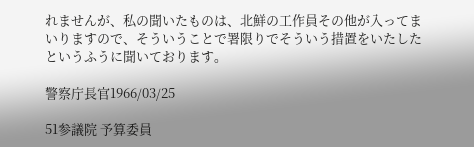れませんが、私の聞いたものは、北鮮の工作員その他が入ってまいりますので、そういうことで署限りでそういう措置をいたしたというふうに聞いております。

警察庁長官1966/03/25

51参議院 予算委員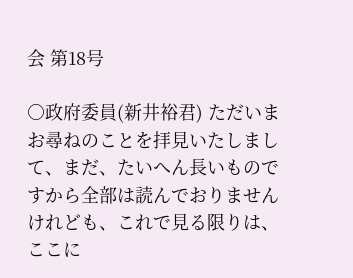会 第18号

○政府委員(新井裕君) ただいまお尋ねのことを拝見いたしまして、まだ、たいへん長いものですから全部は読んでおりませんけれども、これで見る限りは、ここに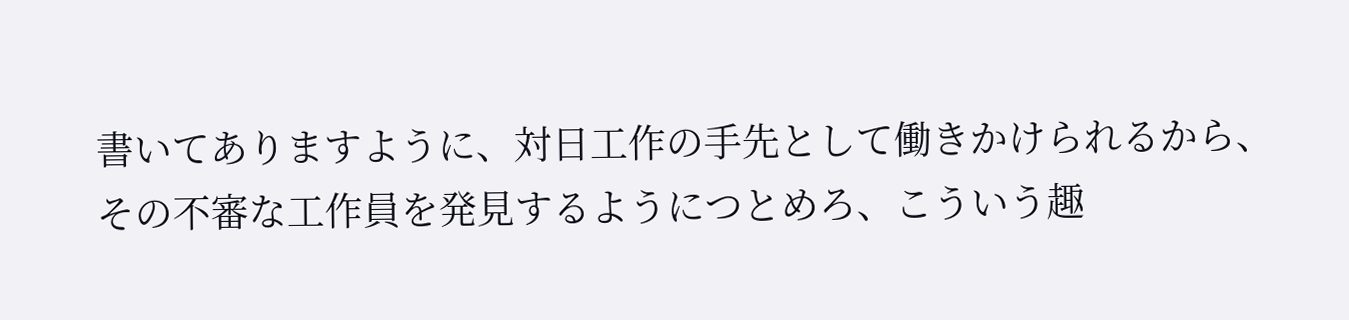書いてありますように、対日工作の手先として働きかけられるから、その不審な工作員を発見するようにつとめろ、こういう趣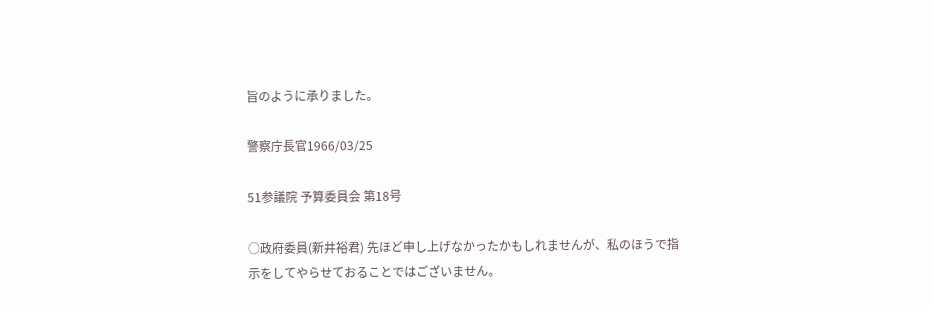旨のように承りました。

警察庁長官1966/03/25

51参議院 予算委員会 第18号

○政府委員(新井裕君) 先ほど申し上げなかったかもしれませんが、私のほうで指示をしてやらせておることではございません。